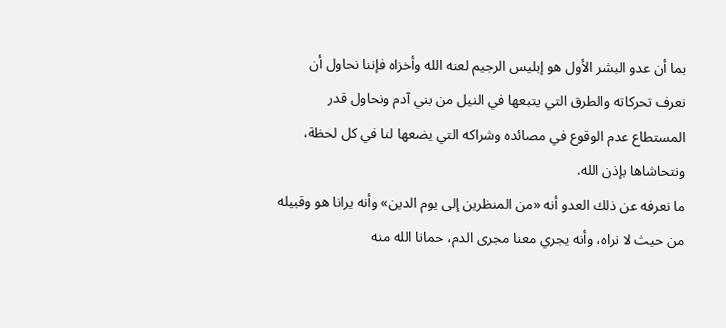بما أن عدو البشر الأول هو إبليس الرجيم لعنه الله وأخزاه فإننا نحاول أن نعرف تحركاته والطرق التي يتبعها في النيل من بني آدم ونحاول قدر المستطاع عدم الوقوع في مصائده وشراكه التي يضعها لنا في كل لحظة، ونتحاشاها بإذن الله.
ما نعرفه عن ذلك العدو أنه «من المنظرين إلى يوم الدين» وأنه يرانا هو وقبيله من حيث لا نراه، وأنه يجري معنا مجرى الدم، حمانا الله منه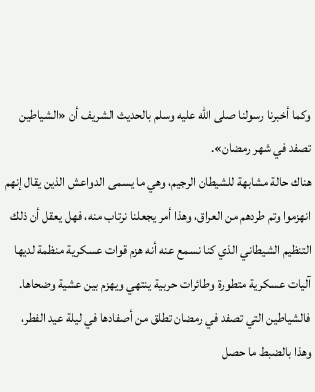وكما أخبرنا رسولنا صلى الله عليه وسلم بالحديث الشريف أن «الشياطين تصفد في شهر رمضان».
هناك حالة مشابهة للشيطان الرجيم، وهي ما يسمى الدواعش الذين يقال إنهم انهزموا وتم طردهم من العراق، وهذا أمر يجعلنا نرتاب منه، فهل يعقل أن ذلك التنظيم الشيطاني الذي كنا نسمع عنه أنه هزم قوات عسكرية منظمة لديها آليات عسكرية متطورة وطائرات حربية ينتهي ويهزم بين عشية وضحاها.
فالشياطين التي تصفد في رمضان تطلق من أصفادها في ليلة عيد الفطر، وهذا بالضبط ما حصل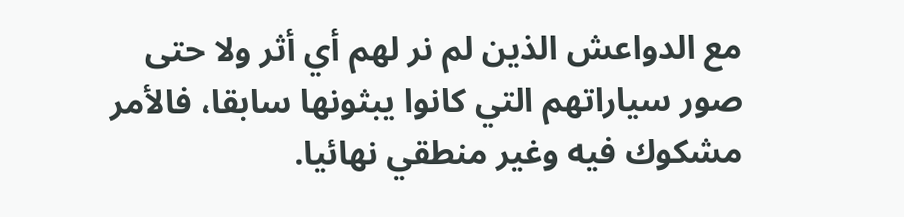مع الدواعش الذين لم نر لهم أي أثر ولا حتى صور سياراتهم التي كانوا يبثونها سابقا، فالأمر مشكوك فيه وغير منطقي نهائيا.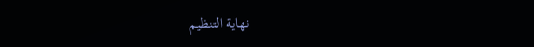نهاية التنظيم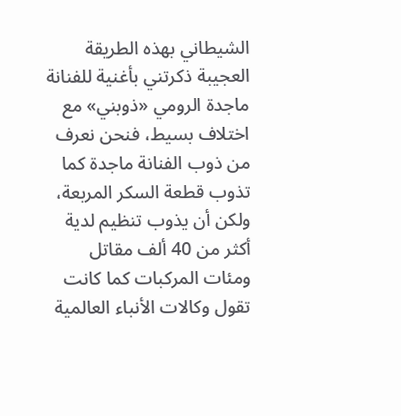الشيطاني بهذه الطريقة العجيبة ذكرتني بأغنية للفنانة ماجدة الرومي «ذوبني» مع اختلاف بسيط، فنحن نعرف من ذوب الفنانة ماجدة كما تذوب قطعة السكر المربعة، ولكن أن يذوب تنظيم لدية أكثر من 40 ألف مقاتل ومئات المركبات كما كانت تقول وكالات الأنباء العالمية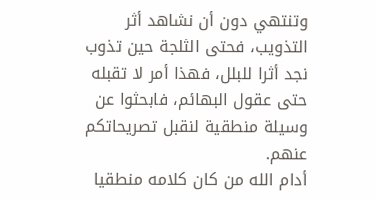وتنتهي دون أن نشاهد أثر التذويب، فحتى الثلجة حين تذوب نجد أثرا للبلل، فهذا أمر لا تقبله حتى عقول البهائم، فابحثوا عن وسيلة منطقية لنقبل تصريحاتكم عنهم.
أدام الله من كان كلامه منطقيا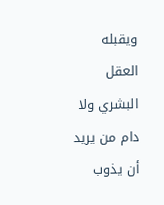ويقبله العقل البشري ولا دام من يريد أن يذوب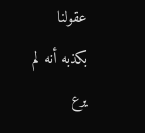عقولنا بكذبه أنه لم يرع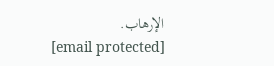الإرهاب.
[email protected]